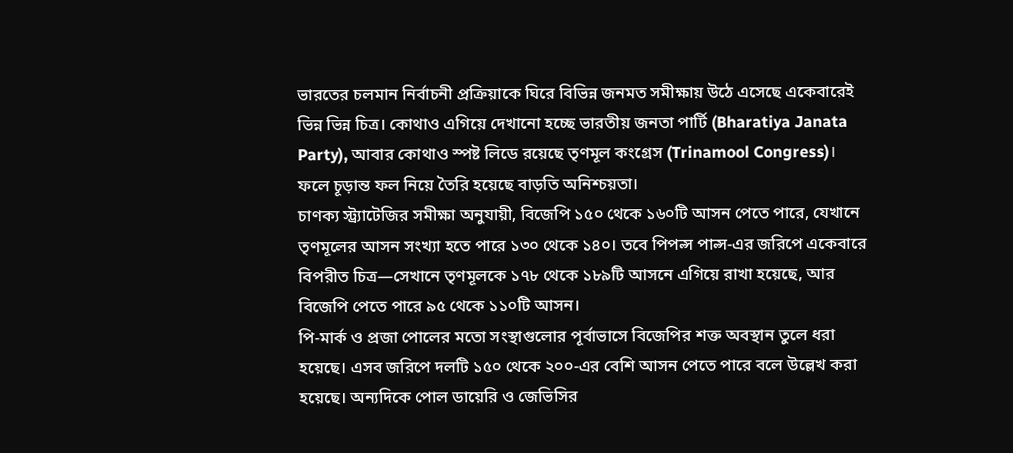ভারতের চলমান নির্বাচনী প্রক্রিয়াকে ঘিরে বিভিন্ন জনমত সমীক্ষায় উঠে এসেছে একেবারেই ভিন্ন ভিন্ন চিত্র। কোথাও এগিয়ে দেখানো হচ্ছে ভারতীয় জনতা পার্টি (Bharatiya Janata Party), আবার কোথাও স্পষ্ট লিডে রয়েছে তৃণমূল কংগ্রেস (Trinamool Congress)। ফলে চূড়ান্ত ফল নিয়ে তৈরি হয়েছে বাড়তি অনিশ্চয়তা।
চাণক্য স্ট্র্যাটেজির সমীক্ষা অনুযায়ী, বিজেপি ১৫০ থেকে ১৬০টি আসন পেতে পারে, যেখানে তৃণমূলের আসন সংখ্যা হতে পারে ১৩০ থেকে ১৪০। তবে পিপল্স পাল্স-এর জরিপে একেবারে বিপরীত চিত্র—সেখানে তৃণমূলকে ১৭৮ থেকে ১৮৯টি আসনে এগিয়ে রাখা হয়েছে, আর বিজেপি পেতে পারে ৯৫ থেকে ১১০টি আসন।
পি-মার্ক ও প্রজা পোলের মতো সংস্থাগুলোর পূর্বাভাসে বিজেপির শক্ত অবস্থান তুলে ধরা হয়েছে। এসব জরিপে দলটি ১৫০ থেকে ২০০-এর বেশি আসন পেতে পারে বলে উল্লেখ করা হয়েছে। অন্যদিকে পোল ডায়েরি ও জেভিসির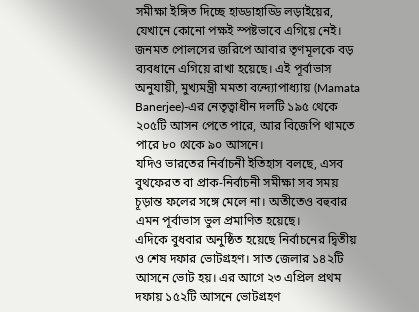সমীক্ষা ইঙ্গিত দিচ্ছে হাড্ডাহাড্ডি লড়াইয়ের, যেখানে কোনো পক্ষই স্পষ্টভাবে এগিয়ে নেই।
জনমত পোলসের জরিপে আবার তৃণমূলকে বড় ব্যবধানে এগিয়ে রাখা হয়েছে। এই পূর্বাভাস অনুযায়ী, মুখ্যমন্ত্রী মমতা বন্দ্যোপাধ্যায় (Mamata Banerjee)-এর নেতৃত্বাধীন দলটি ১৯৫ থেকে ২০৫টি আসন পেতে পারে, আর বিজেপি থামতে পারে ৮০ থেকে ৯০ আসনে।
যদিও ভারতের নির্বাচনী ইতিহাস বলছে, এসব বুথফেরত বা প্রাক-নির্বাচনী সমীক্ষা সব সময় চূড়ান্ত ফলের সঙ্গে মেলে না। অতীতেও বহুবার এমন পূর্বাভাস ভুল প্রমাণিত হয়েছে।
এদিকে বুধবার অনুষ্ঠিত হয়েছে নির্বাচনের দ্বিতীয় ও শেষ দফার ভোটগ্রহণ। সাত জেলার ১৪২টি আসনে ভোট হয়। এর আগে ২৩ এপ্রিল প্রথম দফায় ১৫২টি আসনে ভোটগ্রহণ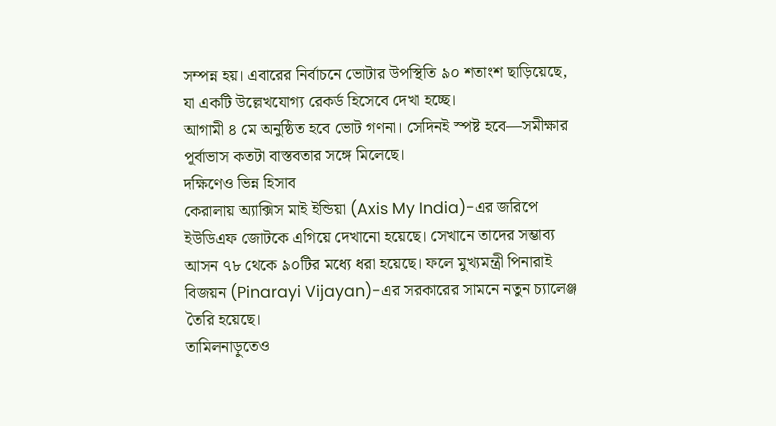সম্পন্ন হয়। এবারের নির্বাচনে ভোটার উপস্থিতি ৯০ শতাংশ ছাড়িয়েছে, যা একটি উল্লেখযোগ্য রেকর্ড হিসেবে দেখা হচ্ছে।
আগামী ৪ মে অনুষ্ঠিত হবে ভোট গণনা। সেদিনই স্পষ্ট হবে—সমীক্ষার পূর্বাভাস কতটা বাস্তবতার সঙ্গে মিলেছে।
দক্ষিণেও ভিন্ন হিসাব
কেরালায় অ্যাক্সিস মাই ইন্ডিয়া (Axis My India)-এর জরিপে ইউডিএফ জোটকে এগিয়ে দেখানো হয়েছে। সেখানে তাদের সম্ভাব্য আসন ৭৮ থেকে ৯০টির মধ্যে ধরা হয়েছে। ফলে মুখ্যমন্ত্রী পিনারাই বিজয়ন (Pinarayi Vijayan)-এর সরকারের সামনে নতুন চ্যালেঞ্জ তৈরি হয়েছে।
তামিলনাড়ুতেও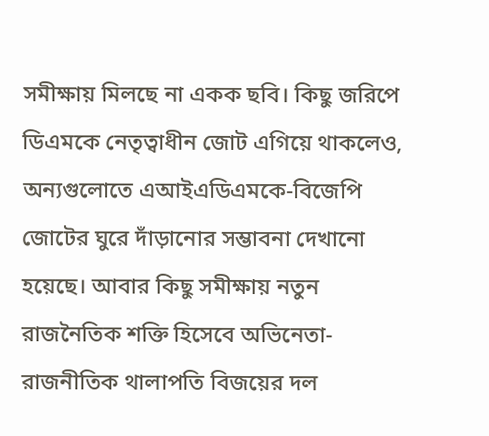সমীক্ষায় মিলছে না একক ছবি। কিছু জরিপে ডিএমকে নেতৃত্বাধীন জোট এগিয়ে থাকলেও, অন্যগুলোতে এআইএডিএমকে-বিজেপি জোটের ঘুরে দাঁড়ানোর সম্ভাবনা দেখানো হয়েছে। আবার কিছু সমীক্ষায় নতুন রাজনৈতিক শক্তি হিসেবে অভিনেতা-রাজনীতিক থালাপতি বিজয়ের দল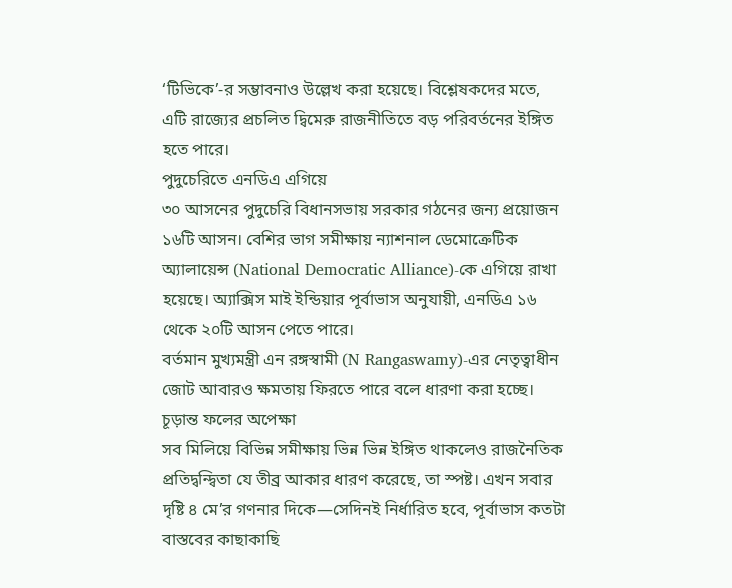‘টিভিকে’-র সম্ভাবনাও উল্লেখ করা হয়েছে। বিশ্লেষকদের মতে, এটি রাজ্যের প্রচলিত দ্বিমেরু রাজনীতিতে বড় পরিবর্তনের ইঙ্গিত হতে পারে।
পুদুচেরিতে এনডিএ এগিয়ে
৩০ আসনের পুদুচেরি বিধানসভায় সরকার গঠনের জন্য প্রয়োজন ১৬টি আসন। বেশির ভাগ সমীক্ষায় ন্যাশনাল ডেমোক্রেটিক অ্যালায়েন্স (National Democratic Alliance)-কে এগিয়ে রাখা হয়েছে। অ্যাক্সিস মাই ইন্ডিয়ার পূর্বাভাস অনুযায়ী, এনডিএ ১৬ থেকে ২০টি আসন পেতে পারে।
বর্তমান মুখ্যমন্ত্রী এন রঙ্গস্বামী (N Rangaswamy)-এর নেতৃত্বাধীন জোট আবারও ক্ষমতায় ফিরতে পারে বলে ধারণা করা হচ্ছে।
চূড়ান্ত ফলের অপেক্ষা
সব মিলিয়ে বিভিন্ন সমীক্ষায় ভিন্ন ভিন্ন ইঙ্গিত থাকলেও রাজনৈতিক প্রতিদ্বন্দ্বিতা যে তীব্র আকার ধারণ করেছে, তা স্পষ্ট। এখন সবার দৃষ্টি ৪ মে’র গণনার দিকে—সেদিনই নির্ধারিত হবে, পূর্বাভাস কতটা বাস্তবের কাছাকাছি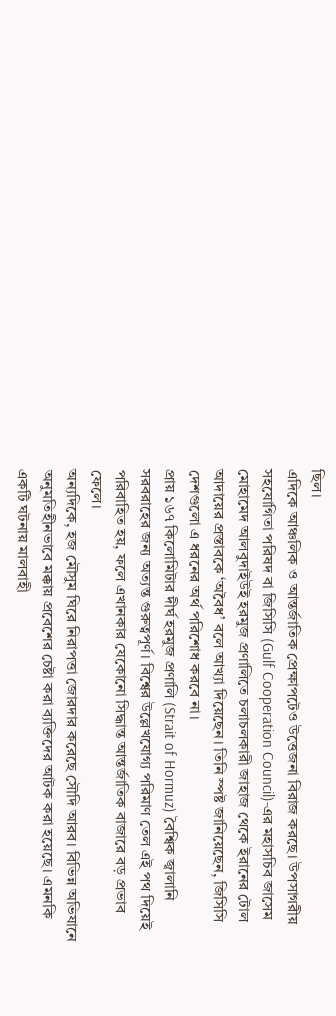ছিল।
এদিকে আঞ্চলিক ও আন্তর্জাতিক প্রেক্ষাপটেও উত্তেজনা বিরাজ করছে। উপসাগরীয় সহযোগিতা পরিষদ বা জিসিসি (Gulf Cooperation Council)-এর মহাসচিব জাসেম মোহামেদ আলবুদাইউই হরমুজ প্রণালিতে চলাচলকারী জাহাজ থেকে ইরানের টোল আদায়ের প্রস্তাবকে ‘অবৈধ’ বলে আখ্যা দিয়েছেন। তিনি স্পষ্ট জানিয়েছেন, জিসিসি দেশগুলো এ ধরনের অর্থ পরিশোধ করবে না।
প্রায় ১৬৭ কিলোমিটার দীর্ঘ হরমুজ প্রণালি (Strait of Hormuz) বৈশ্বিক জ্বালানি সরবরাহের জন্য অত্যন্ত গুরুত্বপূর্ণ। বিশ্বের উল্লেখযোগ্য পরিমাণ তেল এই পথ দিয়েই পরিবাহিত হয়, ফলে এখানকার যেকোনো সিদ্ধান্ত আন্তর্জাতিক বাজারে বড় প্রভাব ফেলে।
অন্যদিকে, হজ মৌসুম ঘিরে নিরাপত্তা জোরদার করেছে সৌদি আরব। বিভিন্ন অভিযানে অনুমতিহীনভাবে মক্কায় প্রবেশের চেষ্টা করা ব্যক্তিদের আটক করা হয়েছে। এমনকি একটি ঘটনায় মালবাহী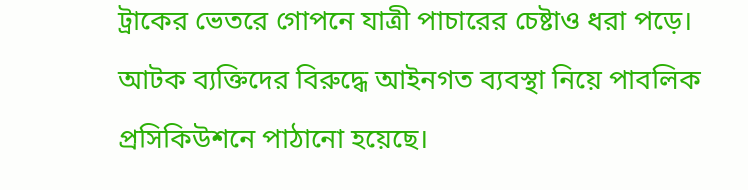ট্রাকের ভেতরে গোপনে যাত্রী পাচারের চেষ্টাও ধরা পড়ে।
আটক ব্যক্তিদের বিরুদ্ধে আইনগত ব্যবস্থা নিয়ে পাবলিক প্রসিকিউশনে পাঠানো হয়েছে।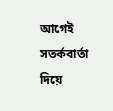আগেই সতর্কবার্তা দিয়ে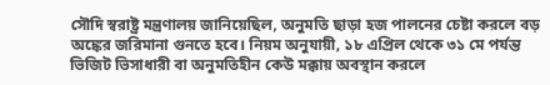সৌদি স্বরাষ্ট্র মন্ত্রণালয় জানিয়েছিল, অনুমতি ছাড়া হজ পালনের চেষ্টা করলে বড় অঙ্কের জরিমানা গুনতে হবে। নিয়ম অনুযায়ী, ১৮ এপ্রিল থেকে ৩১ মে পর্যন্ত ভিজিট ভিসাধারী বা অনুমতিহীন কেউ মক্কায় অবস্থান করলে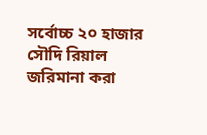সর্বোচ্চ ২০ হাজার সৌদি রিয়াল জরিমানা করা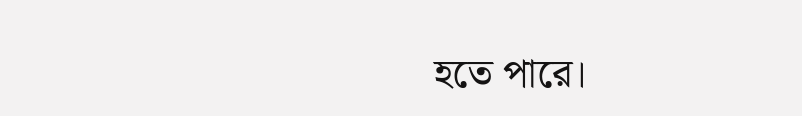হতে পারে।